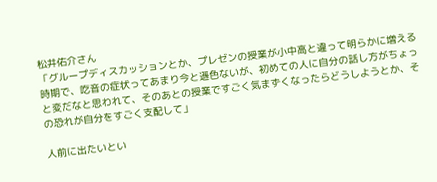松井佑介さん
「グループディスカッションとか、プレゼンの授業が小中高と違って明らかに増える時期で、吃音の症状ってあまり今と遜色ないが、初めての人に自分の話し方がちょっと変だなと思われて、そのあとの授業ですごく気まずくなったらどうしようとか、その恐れが自分をすごく支配して」

人前に出たいとい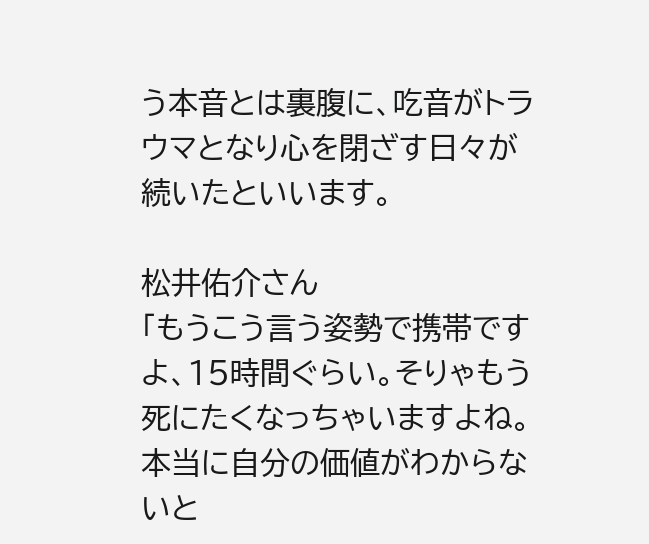う本音とは裏腹に、吃音がトラウマとなり心を閉ざす日々が続いたといいます。

松井佑介さん
「もうこう言う姿勢で携帯ですよ、15時間ぐらい。そりゃもう死にたくなっちゃいますよね。本当に自分の価値がわからないと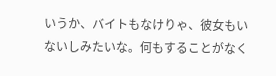いうか、バイトもなけりゃ、彼女もいないしみたいな。何もすることがなく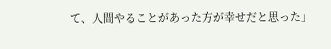て、人間やることがあった方が幸せだと思った」